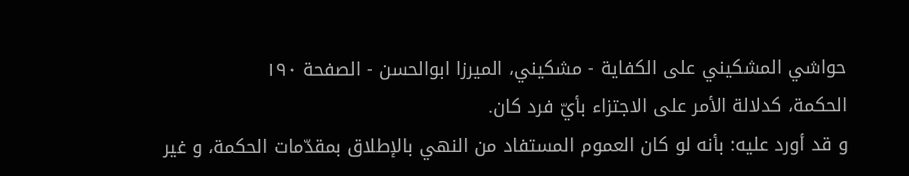حواشي المشكيني علی الكفاية - مشکیني، الميرزا ابوالحسن - الصفحة ١٩٠
الحكمة، كدلالة الأمر على الاجتزاء بأيّ فرد كان.
و قد أورد عليه: بأنه لو كان العموم المستفاد من النهي بالإطلاق بمقدّمات الحكمة، و غير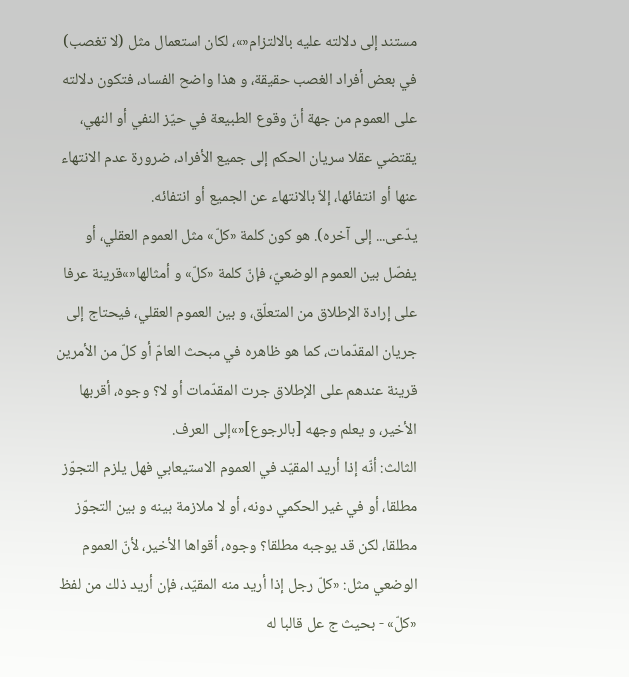مستند إلى دلالته عليه بالالتزام«»، لكان استعمال مثل (لا تغصب) في بعض أفراد الغصب حقيقة، و هذا واضح الفساد، فتكون دلالته على العموم من جهة أنّ وقوع الطبيعة في حيّز النفي أو النهي، يقتضي عقلا سريان الحكم إلى جميع الأفراد، ضرورة عدم الانتهاء عنها أو انتفائها، إلاّ بالانتهاء عن الجميع أو انتفائه.
يدّعى... إلى آخره). هو كون كلمة «كلّ» مثل العموم العقلي، أو يفصّل بين العموم الوضعيّ، فإنّ كلمة «كلّ» و أمثالها«»قرينة عرفا على إرادة الإطلاق من المتعلّق، و بين العموم العقلي، فيحتاج إلى جريان المقدّمات، كما هو ظاهره في مبحث العامّ أو كلّ من الأمرين قرينة عندهم على الإطلاق جرت المقدّمات أو لا؟ وجوه، أقربها الأخير، و يعلم وجهه [بالرجوع]«»إلى العرف.
الثالث: أنّه إذا أريد المقيّد في العموم الاستيعابي فهل يلزم التجوّز مطلقا، أو في غير الحكمي دونه، أو لا ملازمة بينه و بين التجوّز مطلقا، لكن قد يوجبه مطلقا؟ وجوه، أقواها الأخير، لأنّ العموم الوضعي مثل: «كلّ رجل إذا أريد منه المقيّد، فإن أريد ذلك من لفظ «كلّ» - بحيث ج عل قالبا له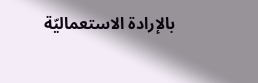بالإرادة الاستعماليّة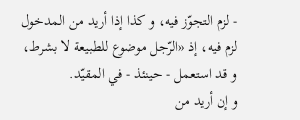- لزم التجوّز فيه، و كذا إذا أريد من المدخول لزم فيه، إذ «الرّجل موضوع للطبيعة لا بشرط، و قد استعمل - حينئذ - في المقيّد.
و إن أريد من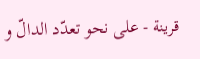قرينة - على نحو تعدّد الدالّ و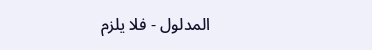المدلول - فلا يلزم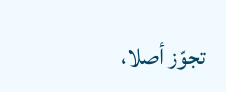تجوّز أصلا،